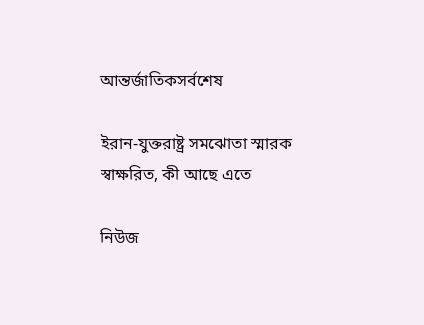আন্তর্জাতিকসর্বশেষ

ইরান-যুক্তরাষ্ট্র সমঝোতা স্মারক স্বাক্ষরিত, কী আছে এতে

নিউজ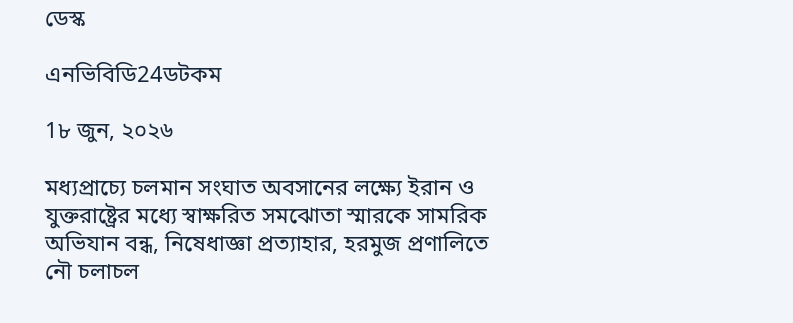ডেস্ক

এনভিবিডি24ডটকম

1৮ জুন, ২০২৬

মধ্যপ্রাচ্যে চলমান সংঘাত অবসানের লক্ষ্যে ইরান ও যুক্তরাষ্ট্রের মধ্যে স্বাক্ষরিত সমঝোতা স্মারকে সামরিক অভিযান বন্ধ, নিষেধাজ্ঞা প্রত্যাহার, হরমুজ প্রণালিতে নৌ চলাচল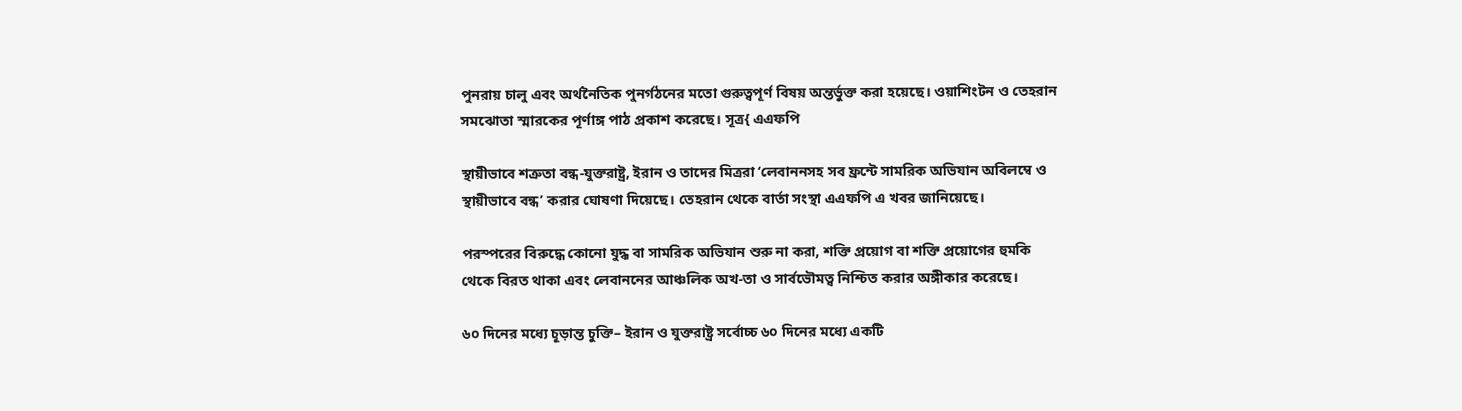পুনরায় চালু এবং অর্থনৈতিক পুনর্গঠনের মতো গুরুত্বপূর্ণ বিষয় অন্তর্ভুক্ত করা হয়েছে। ওয়াশিংটন ও তেহরান সমঝোতা স্মারকের পূর্ণাঙ্গ পাঠ প্রকাশ করেছে। সূত্র{ এএফপি

স্থায়ীভাবে শত্রুতা বন্ধ-যুক্তরাষ্ট্র, ইরান ও তাদের মিত্ররা ‘লেবাননসহ সব ফ্রন্টে সামরিক অভিযান অবিলম্বে ও স্থায়ীভাবে বন্ধ’ করার ঘোষণা দিয়েছে। তেহরান থেকে বার্তা সংস্থা এএফপি এ খবর জানিয়েছে।

পরস্পরের বিরুদ্ধে কোনো যুদ্ধ বা সামরিক অভিযান শুরু না করা, শক্তি প্রয়োগ বা শক্তি প্রয়োগের হুমকি থেকে বিরত থাকা এবং লেবাননের আঞ্চলিক অখ-তা ও সার্বভৌমত্ব নিশ্চিত করার অঙ্গীকার করেছে।

৬০ দিনের মধ্যে চূড়ান্ত চুক্তি– ইরান ও যুক্তরাষ্ট্র সর্বোচ্চ ৬০ দিনের মধ্যে একটি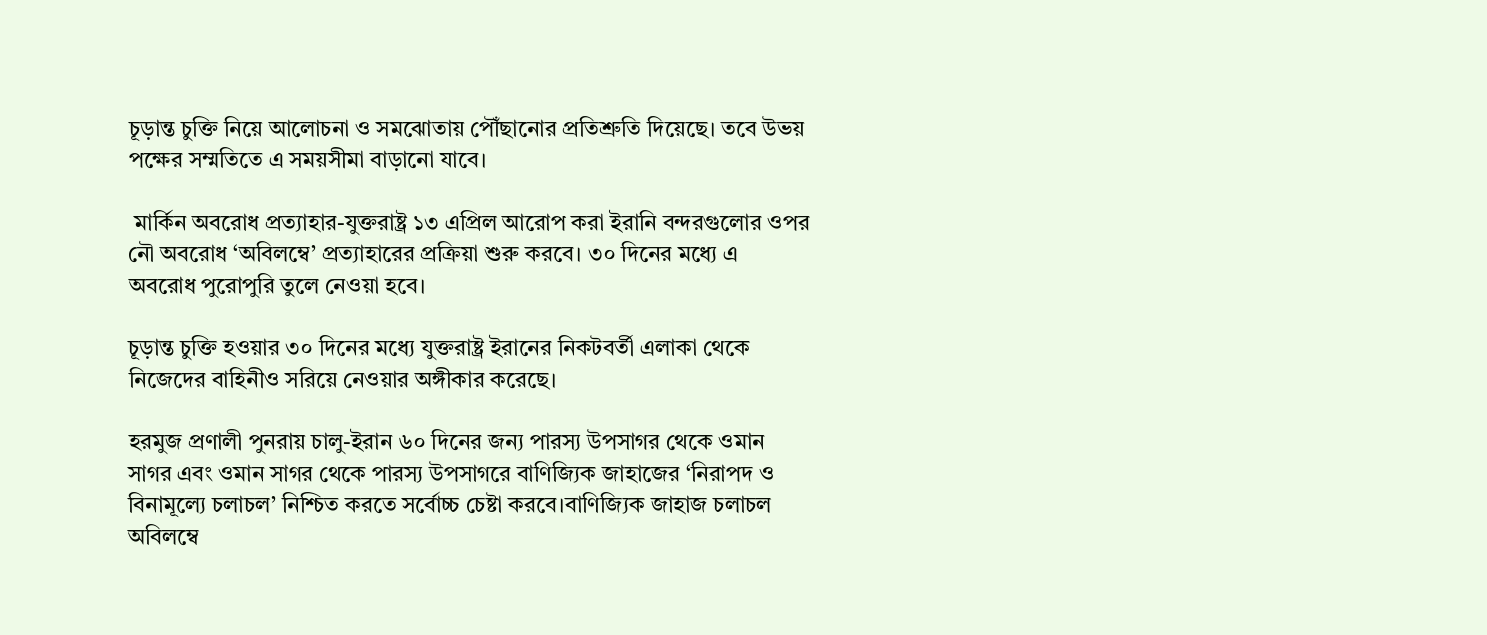চূড়ান্ত চুক্তি নিয়ে আলোচনা ও সমঝোতায় পৌঁছানোর প্রতিশ্রুতি দিয়েছে। তবে উভয় পক্ষের সম্মতিতে এ সময়সীমা বাড়ানো যাবে।

 মার্কিন অবরোধ প্রত্যাহার-যুক্তরাষ্ট্র ১৩ এপ্রিল আরোপ করা ইরানি বন্দরগুলোর ওপর নৌ অবরোধ ‘অবিলম্বে’ প্রত্যাহারের প্রক্রিয়া শুরু করবে। ৩০ দিনের মধ্যে এ অবরোধ পুরোপুরি তুলে নেওয়া হবে।

চূড়ান্ত চুক্তি হওয়ার ৩০ দিনের মধ্যে যুক্তরাষ্ট্র ইরানের নিকটবর্তী এলাকা থেকে নিজেদের বাহিনীও সরিয়ে নেওয়ার অঙ্গীকার করেছে।

হরমুজ প্রণালী পুনরায় চালু-ইরান ৬০ দিনের জন্য পারস্য উপসাগর থেকে ওমান সাগর এবং ওমান সাগর থেকে পারস্য উপসাগরে বাণিজ্যিক জাহাজের ‘নিরাপদ ও বিনামূল্যে চলাচল’ নিশ্চিত করতে সর্বোচ্চ চেষ্টা করবে।বাণিজ্যিক জাহাজ চলাচল অবিলম্বে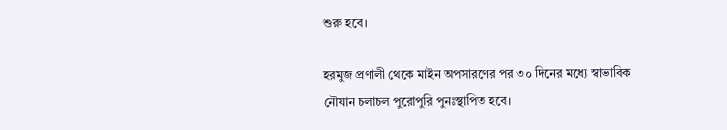শুরু হবে।

হরমুজ প্রণালী থেকে মাইন অপসারণের পর ৩০ দিনের মধ্যে স্বাভাবিক নৌযান চলাচল পুরোপুরি পুনঃস্থাপিত হবে।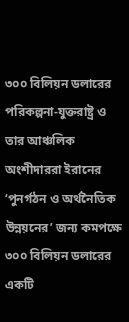৩০০ বিলিয়ন ডলারের পরিকল্পনা-যুক্তরাষ্ট্র ও তার আঞ্চলিক অংশীদাররা ইরানের ‘পুনর্গঠন ও অর্থনৈতিক উন্নয়নের’ জন্য কমপক্ষে ৩০০ বিলিয়ন ডলারের একটি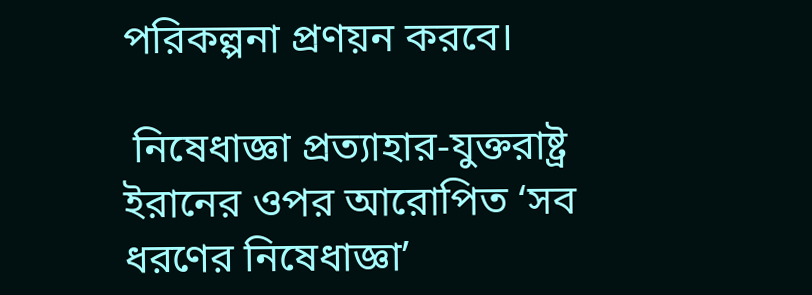পরিকল্পনা প্রণয়ন করবে।

 নিষেধাজ্ঞা প্রত্যাহার-যুক্তরাষ্ট্র ইরানের ওপর আরোপিত ‘সব ধরণের নিষেধাজ্ঞা’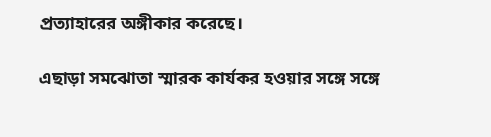প্রত্যাহারের অঙ্গীকার করেছে।

এছাড়া সমঝোতা স্মারক কার্যকর হওয়ার সঙ্গে সঙ্গে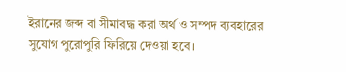ইরানের জব্দ বা সীমাবদ্ধ করা অর্থ ও সম্পদ ব্যবহারের সুযোগ পুরোপুরি ফিরিয়ে দেওয়া হবে।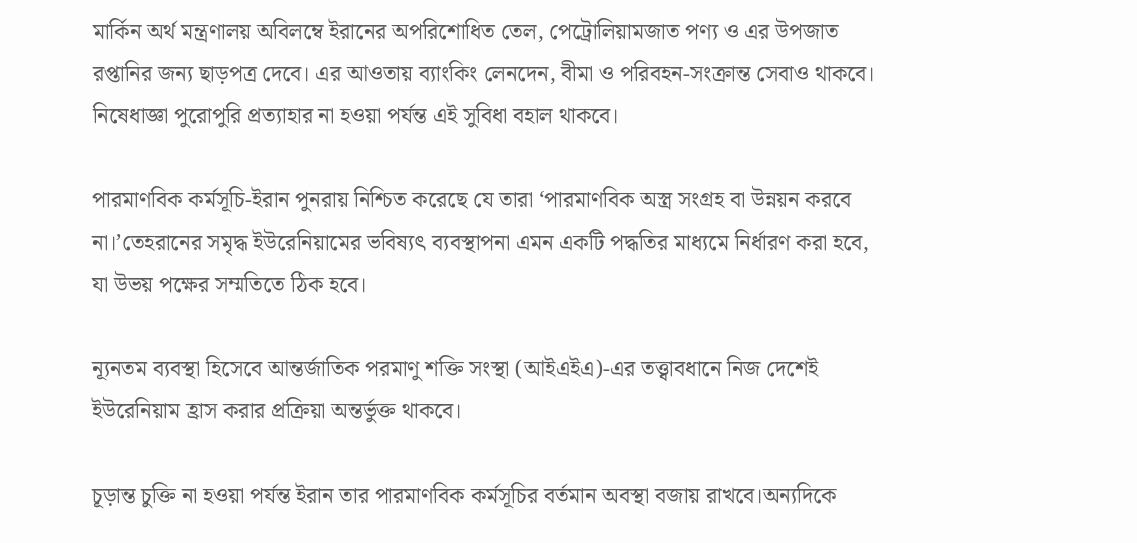মার্কিন অর্থ মন্ত্রণালয় অবিলম্বে ইরানের অপরিশোধিত তেল, পেট্রোলিয়ামজাত পণ্য ও এর উপজাত রপ্তানির জন্য ছাড়পত্র দেবে। এর আওতায় ব্যাংকিং লেনদেন, বীমা ও পরিবহন-সংক্রান্ত সেবাও থাকবে। নিষেধাজ্ঞা পুরোপুরি প্রত্যাহার না হওয়া পর্যন্ত এই সুবিধা বহাল থাকবে।

পারমাণবিক কর্মসূচি-ইরান পুনরায় নিশ্চিত করেছে যে তারা ‘পারমাণবিক অস্ত্র সংগ্রহ বা উন্নয়ন করবে না।’তেহরানের সমৃদ্ধ ইউরেনিয়ামের ভবিষ্যৎ ব্যবস্থাপনা এমন একটি পদ্ধতির মাধ্যমে নির্ধারণ করা হবে, যা উভয় পক্ষের সম্মতিতে ঠিক হবে।

ন্যূনতম ব্যবস্থা হিসেবে আন্তর্জাতিক পরমাণু শক্তি সংস্থা (আইএইএ)-এর তত্ত্বাবধানে নিজ দেশেই ইউরেনিয়াম হ্রাস করার প্রক্রিয়া অন্তর্ভুক্ত থাকবে।

চূড়ান্ত চুক্তি না হওয়া পর্যন্ত ইরান তার পারমাণবিক কর্মসূচির বর্তমান অবস্থা বজায় রাখবে।অন্যদিকে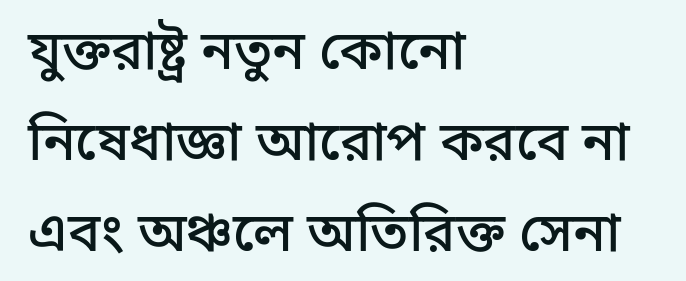যুক্তরাষ্ট্র নতুন কোনো নিষেধাজ্ঞা আরোপ করবে না এবং অঞ্চলে অতিরিক্ত সেনা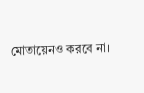মোতায়েনও করবে না।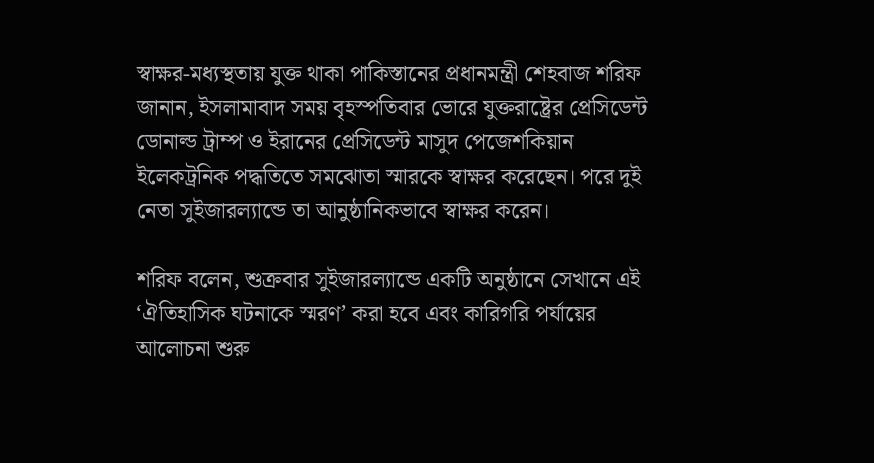স্বাক্ষর-মধ্যস্থতায় যুক্ত থাকা পাকিস্তানের প্রধানমন্ত্রী শেহবাজ শরিফ জানান, ইসলামাবাদ সময় বৃহস্পতিবার ভোরে যুক্তরাষ্ট্রের প্রেসিডেন্ট ডোনাল্ড ট্রাম্প ও ইরানের প্রেসিডেন্ট মাসুদ পেজেশকিয়ান ইলেকট্রনিক পদ্ধতিতে সমঝোতা স্মারকে স্বাক্ষর করেছেন। পরে দুই নেতা সুইজারল্যান্ডে তা আনুষ্ঠানিকভাবে স্বাক্ষর করেন।

শরিফ বলেন, শুক্রবার সুইজারল্যান্ডে একটি অনুষ্ঠানে সেখানে এই ‘ঐতিহাসিক ঘটনাকে স্মরণ’ করা হবে এবং কারিগরি পর্যায়ের আলোচনা শুরু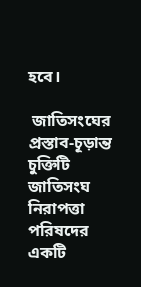হবে।

 জাতিসংঘের প্রস্তাব-চূড়ান্ত চুক্তিটি জাতিসংঘ নিরাপত্তা পরিষদের একটি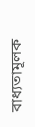বাধ্যতামূলক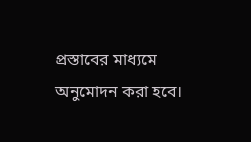প্রস্তাবের মাধ্যমে অনুমোদন করা হবে।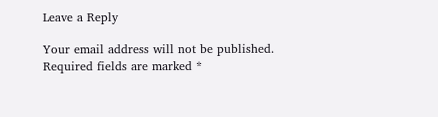Leave a Reply

Your email address will not be published. Required fields are marked *